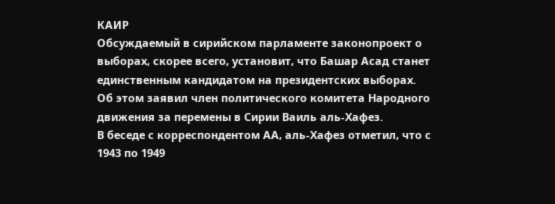КАИР
Обсуждаемый в сирийском парламенте законопроект о выборах, скорее всего, установит, что Башар Асад станет единственным кандидатом на президентских выборах.
Об этом заявил член политического комитета Народного движения за перемены в Сирии Ваиль аль-Хафез.
В беседе с корреспондентом АА, аль-Хафез отметил, что с 1943 по 1949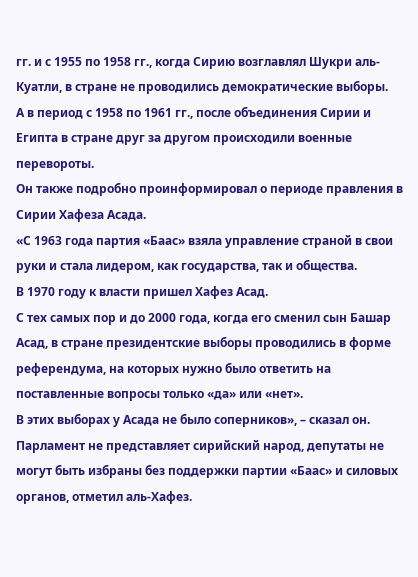гг. и с 1955 по 1958 гг., когда Сирию возглавлял Шукри аль-Куатли, в стране не проводились демократические выборы.
А в период с 1958 по 1961 гг., после объединения Сирии и Египта в стране друг за другом происходили военные перевороты.
Он также подробно проинформировал о периоде правления в Сирии Хафеза Асада.
«С 1963 года партия «Баас» взяла управление страной в свои руки и стала лидером, как государства, так и общества.
В 1970 году к власти пришел Хафез Асад.
С тех самых пор и до 2000 года, когда его сменил сын Башар Асад, в стране президентские выборы проводились в форме референдума, на которых нужно было ответить на поставленные вопросы только «да» или «нет».
В этих выборах у Асада не было соперников», – сказал он.
Парламент не представляет сирийский народ, депутаты не могут быть избраны без поддержки партии «Баас» и силовых органов, отметил аль-Хафез.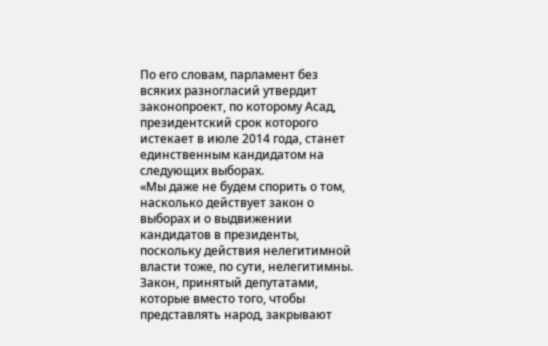По его словам, парламент без всяких разногласий утвердит законопроект, по которому Асад, президентский срок которого истекает в июле 2014 года, станет единственным кандидатом на следующих выборах.
«Мы даже не будем спорить о том, насколько действует закон о выборах и о выдвижении кандидатов в президенты, поскольку действия нелегитимной власти тоже, по сути, нелегитимны.
Закон, принятый депутатами, которые вместо того, чтобы представлять народ, закрывают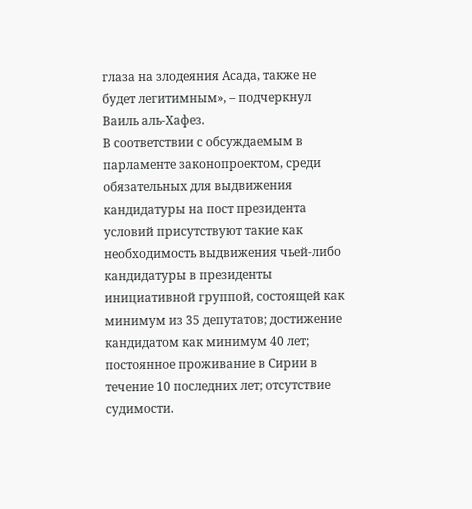глаза на злодеяния Асада, также не будет легитимным», – подчеркнул Ваиль аль-Хафез.
В соответствии с обсуждаемым в парламенте законопроектом, среди обязательных для выдвижения кандидатуры на пост президента условий присутствуют такие как необходимость выдвижения чьей-либо кандидатуры в президенты инициативной группой, состоящей как минимум из 35 депутатов; достижение кандидатом как минимум 40 лет; постоянное проживание в Сирии в течение 10 последних лет; отсутствие судимости.